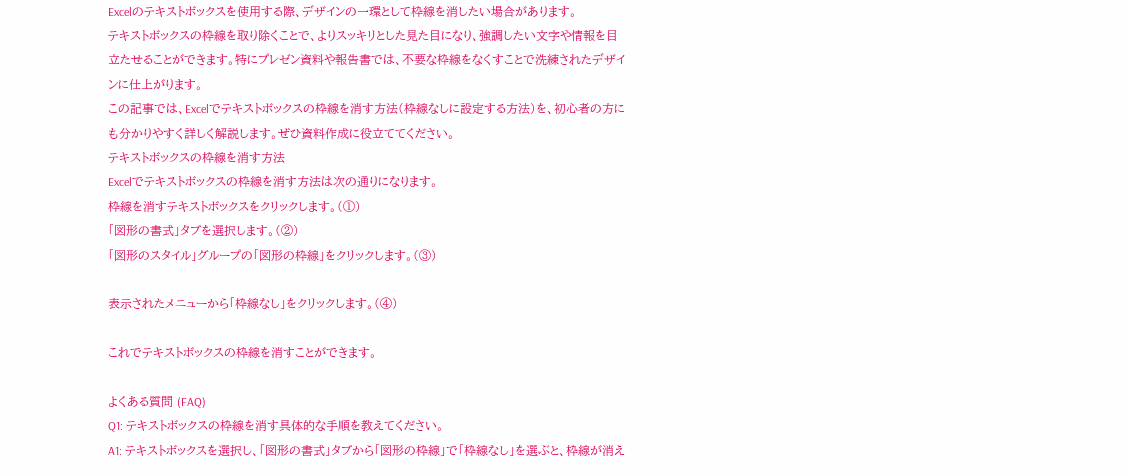Excelのテキストボックスを使用する際、デザインの一環として枠線を消したい場合があります。
テキストボックスの枠線を取り除くことで、よりスッキリとした見た目になり、強調したい文字や情報を目立たせることができます。特にプレゼン資料や報告書では、不要な枠線をなくすことで洗練されたデザインに仕上がります。
この記事では、Excelでテキストボックスの枠線を消す方法(枠線なしに設定する方法)を、初心者の方にも分かりやすく詳しく解説します。ぜひ資料作成に役立ててください。
テキストボックスの枠線を消す方法
Excelでテキストボックスの枠線を消す方法は次の通りになります。
枠線を消すテキストボックスをクリックします。(①)
「図形の書式」タブを選択します。(②)
「図形のスタイル」グループの「図形の枠線」をクリックします。(③)

表示されたメニューから「枠線なし」をクリックします。(④)

これでテキストボックスの枠線を消すことができます。

よくある質問 (FAQ)
Q1: テキストボックスの枠線を消す具体的な手順を教えてください。
A1: テキストボックスを選択し、「図形の書式」タブから「図形の枠線」で「枠線なし」を選ぶと、枠線が消え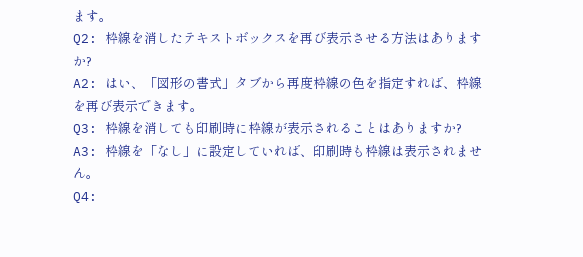ます。
Q2: 枠線を消したテキストボックスを再び表示させる方法はありますか?
A2: はい、「図形の書式」タブから再度枠線の色を指定すれば、枠線を再び表示できます。
Q3: 枠線を消しても印刷時に枠線が表示されることはありますか?
A3: 枠線を「なし」に設定していれば、印刷時も枠線は表示されません。
Q4: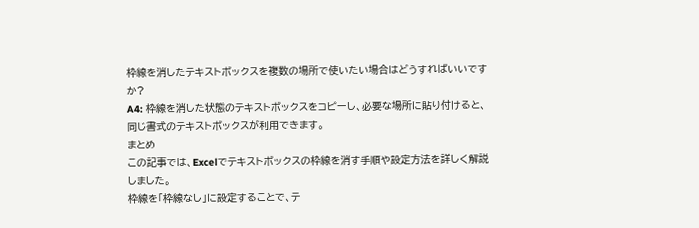枠線を消したテキストボックスを複数の場所で使いたい場合はどうすればいいですか?
A4: 枠線を消した状態のテキストボックスをコピーし、必要な場所に貼り付けると、同じ書式のテキストボックスが利用できます。
まとめ
この記事では、Excelでテキストボックスの枠線を消す手順や設定方法を詳しく解説しました。
枠線を「枠線なし」に設定することで、テ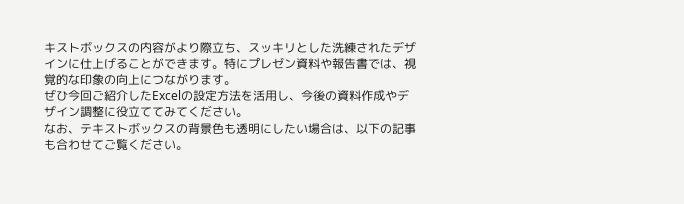キストボックスの内容がより際立ち、スッキリとした洗練されたデザインに仕上げることができます。特にプレゼン資料や報告書では、視覚的な印象の向上につながります。
ぜひ今回ご紹介したExcelの設定方法を活用し、今後の資料作成やデザイン調整に役立ててみてください。
なお、テキストボックスの背景色も透明にしたい場合は、以下の記事も合わせてご覧ください。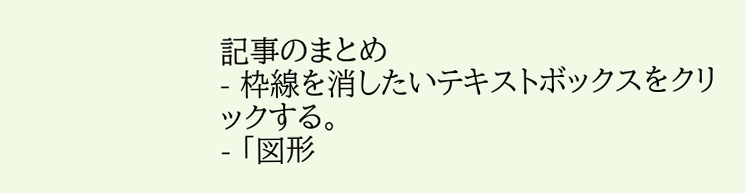記事のまとめ
- 枠線を消したいテキストボックスをクリックする。
- 「図形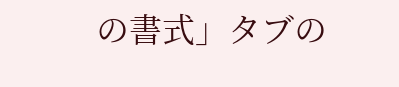の書式」タブの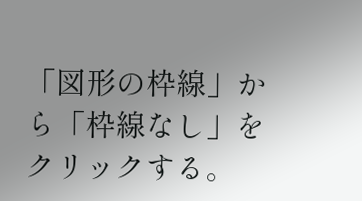「図形の枠線」から「枠線なし」をクリックする。